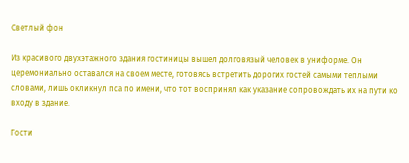Светлый фон

Из красивого двухэтажного здания гостиницы вышел долговязый человек в униформе. Он церемониально оставался на своем месте, готовясь встретить дорогих гостей самыми теплыми словами, лишь окликнул пса по имени, что тот воспринял как указание сопровождать их на пути ко входу в здание.

Гости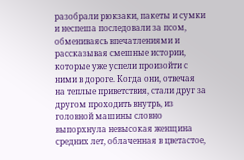разобрали рюкзаки, пакеты и сумки и неспеша последовали за псом, обмениваясь впечатлениями и рассказывая смешные истории, которые уже успели произойти с ними в дороге. Когда они, отвечая на теплые приветствия, стали друг за другом проходить внутрь, из головной машины словно выпорхнула невысокая женщина средних лет, облаченная в цветастое,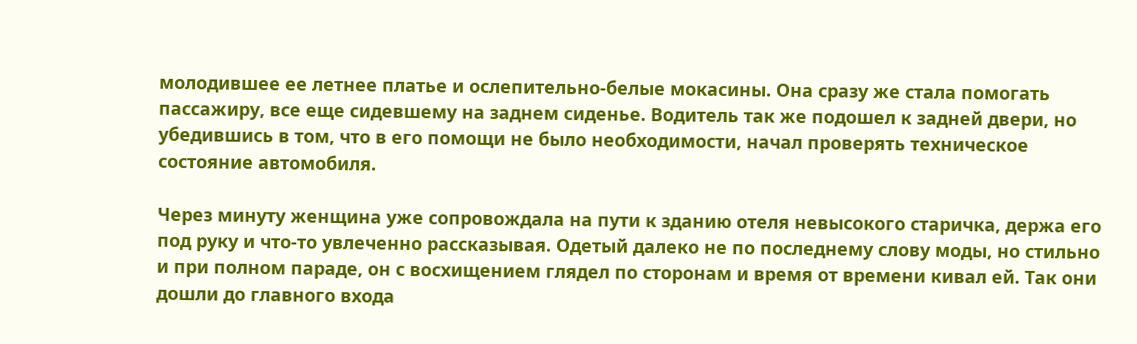молодившее ее летнее платье и ослепительно-белые мокасины. Она сразу же стала помогать пассажиру, все еще сидевшему на заднем сиденье. Водитель так же подошел к задней двери, но убедившись в том, что в его помощи не было необходимости, начал проверять техническое состояние автомобиля.

Через минуту женщина уже сопровождала на пути к зданию отеля невысокого старичка, держа его под руку и что-то увлеченно рассказывая. Одетый далеко не по последнему слову моды, но стильно и при полном параде, он с восхищением глядел по сторонам и время от времени кивал ей. Так они дошли до главного входа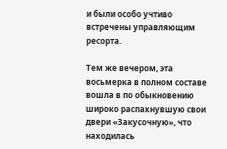и были особо учтиво встречены управляющим ресорта.

Тем же вечером, эта восьмерка в полном составе вошла в по обыкновению широко распахнувшую свои двери «Закусочную», что находилась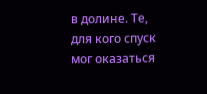в долине. Те, для кого спуск мог оказаться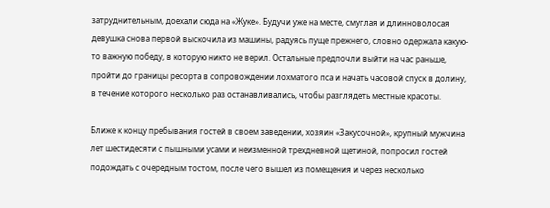затруднительным, доехали сюда на «Жуке». Будучи уже на месте, смуглая и длинноволосая девушка снова первой выскочила из машины, радуясь пуще прежнего, словно одержала какую-то важную победу, в которую никто не верил. Остальные предпочли выйти на час раньше, пройти до границы ресорта в сопровождении лохматого пса и начать часовой спуск в долину, в течение которого несколько раз останавливались, чтобы разглядеть местные красоты.

Ближе к концу пребывания гостей в своем заведении, хозяин «Закусочной», крупный мужчина лет шестидесяти с пышными усами и неизменной трехдневной щетиной, попросил гостей подождать с очередным тостом, после чего вышел из помещения и через несколько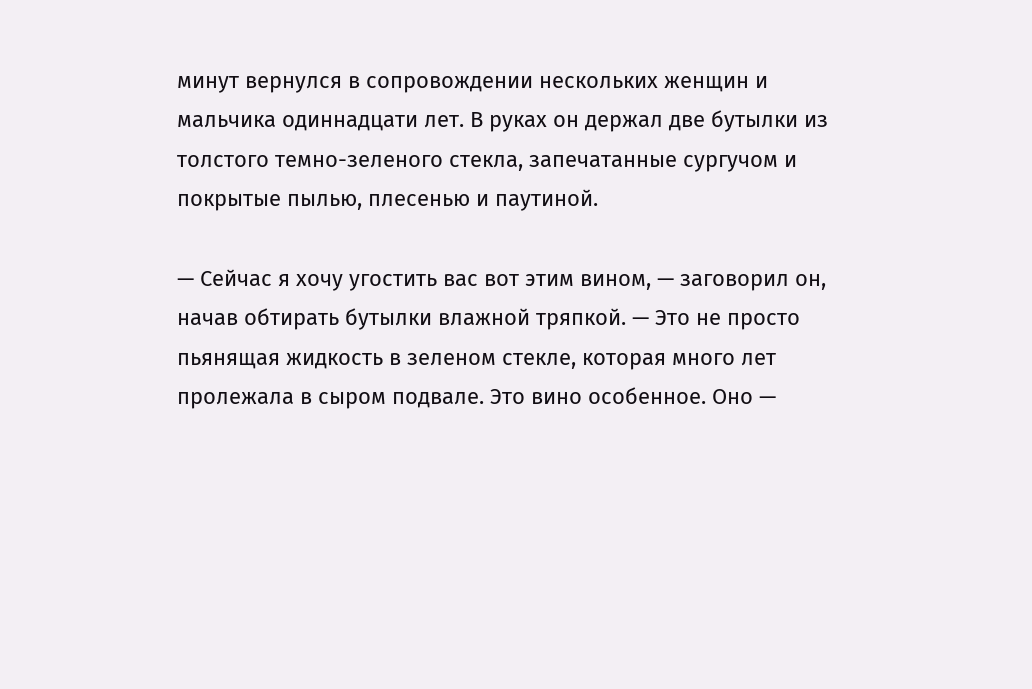минут вернулся в сопровождении нескольких женщин и мальчика одиннадцати лет. В руках он держал две бутылки из толстого темно-зеленого стекла, запечатанные сургучом и покрытые пылью, плесенью и паутиной.

— Сейчас я хочу угостить вас вот этим вином, — заговорил он, начав обтирать бутылки влажной тряпкой. — Это не просто пьянящая жидкость в зеленом стекле, которая много лет пролежала в сыром подвале. Это вино особенное. Оно —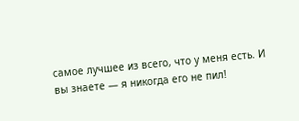самое лучшее из всего, что у меня есть. И вы знаете — я никогда его не пил!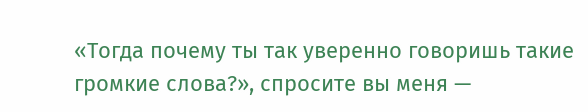«Тогда почему ты так уверенно говоришь такие громкие слова?», спросите вы меня —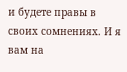и будете правы в своих сомнениях. И я вам на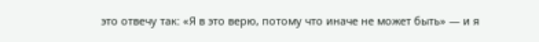это отвечу так: «Я в это верю, потому что иначе не может быть» — и я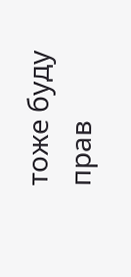тоже буду прав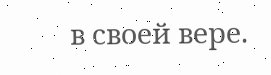в своей вере.